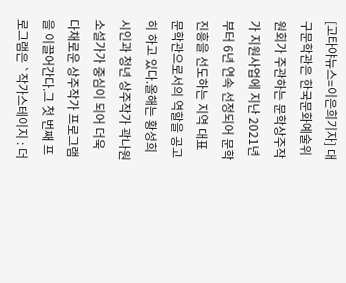[고타야뉴스=이은희기자] 대구문학관은 한국문화예술위원회가 주관하는 문학상주작가 지원사업에 지난 2021년부터 6년 연속 선정되어 문학진흥을 선도하는 지역 대표 문학관으로서의 역할을 공고히 하고 있다.올해는 황성희 시인과 청년 상주작가 곽나원 소설가가 중심이 되어 더욱 다채로운 상주작가 프로그램을 이끌어간다.그 첫 번째 프로그램은 `작가스테이지 : 더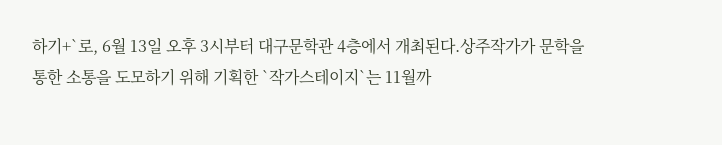하기+`로, 6월 13일 오후 3시부터 대구문학관 4층에서 개최된다.상주작가가 문학을 통한 소통을 도모하기 위해 기획한 `작가스테이지`는 11월까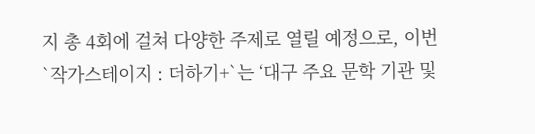지 총 4회에 걸쳐 다양한 주제로 열릴 예정으로, 이번 `작가스테이지 : 더하기+`는 ‘대구 주요 문학 기관 및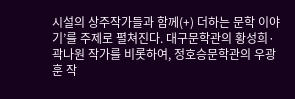시설의 상주작가들과 함께(+) 더하는 문학 이야기’를 주제로 펼쳐진다. 대구문학관의 황성희·곽나원 작가를 비롯하여, 정호승문학관의 우광훈 작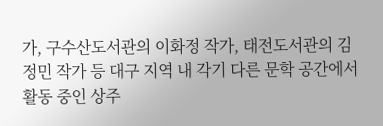가, 구수산도서관의 이화정 작가, 태전도서관의 김정민 작가 등 대구 지역 내 각기 다른 문학 공간에서 활동 중인 상주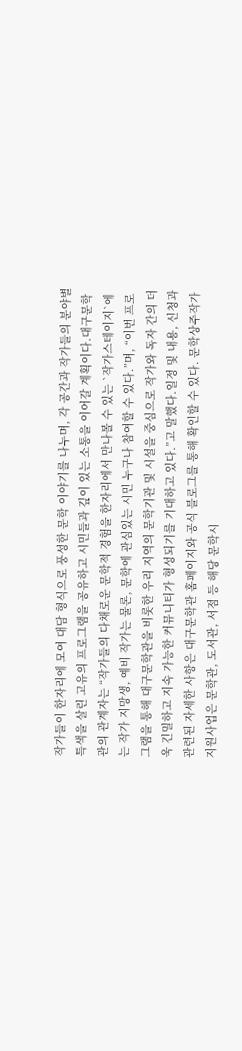작가들이 한자리에 모여 대담 형식으로 풍성한 문학 이야기를 나누며, 각 공간과 작가들의 분야별 특색을 살린 고유의 프로그램을 공유하고 시민들과 깊이 있는 소통을 이어갈 계획이다.대구문학관의 관계자는 “작가들의 다채로운 문학적 경험을 한자리에서 만나볼 수 있는 `작가스테이지`에는 작가 지망생, 예비 작가는 물론, 문학에 관심있는 시민 누구나 참여할 수 있다.”며, “이번 프로그램을 통해 대구문학관을 비롯한 우리 지역의 문학기관 및 시설을 중심으로 작가와 독자 간의 더욱 긴밀하고 지속 가능한 커뮤니티가 형성되기를 기대하고 있다.”고 말했다.일정 및 내용, 신청과 관련된 자세한 사항은 대구문학관 홈페이지와 공식 블로그를 통해 확인할 수 있다. 문학상주작가 지원사업은 문학관, 도서관, 서점 등 해당 문학시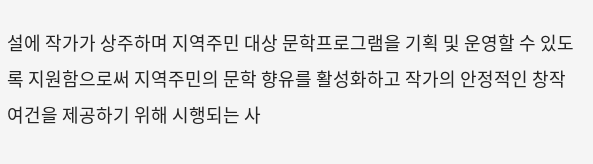설에 작가가 상주하며 지역주민 대상 문학프로그램을 기획 및 운영할 수 있도록 지원함으로써 지역주민의 문학 향유를 활성화하고 작가의 안정적인 창작 여건을 제공하기 위해 시행되는 사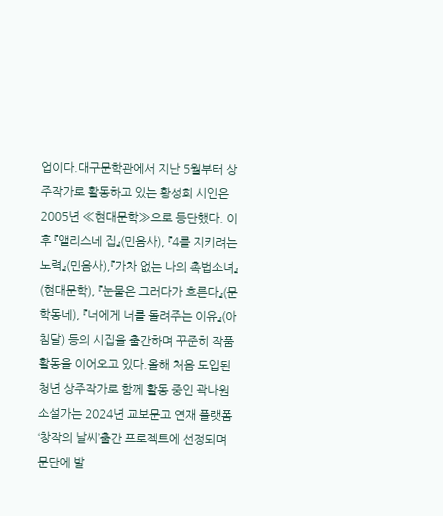업이다.대구문학관에서 지난 5월부터 상주작가로 활동하고 있는 황성희 시인은 2005년 ≪현대문학≫으로 등단했다. 이후 『앨리스네 집』(민음사), 『4를 지키려는 노력』(민음사),『가차 없는 나의 촉법소녀』(현대문학), 『눈물은 그러다가 흐른다』(문학동네), 『너에게 너를 돌려주는 이유』(아침달) 등의 시집을 출간하며 꾸준히 작품 활동을 이어오고 있다.올해 처음 도입된 청년 상주작가로 함께 활동 중인 곽나원 소설가는 2024년 교보문고 연재 플랫폼 ‘창작의 날씨’출간 프로젝트에 선정되며 문단에 발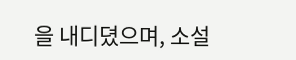을 내디뎠으며, 소설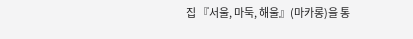집 『서울, 마둑, 해울』(마카롱)을 통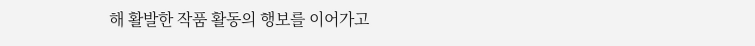해 활발한 작품 활동의 행보를 이어가고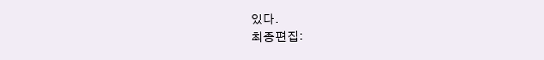있다.
최종편집: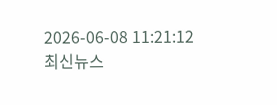2026-06-08 11:21:12
최신뉴스